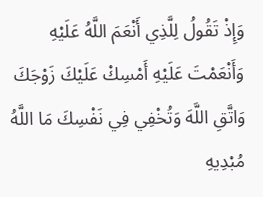وَإِذْ تَقُولُ لِلَّذِي أَنْعَمَ اللَّهُ عَلَيْهِ وَأَنْعَمْتَ عَلَيْهِ أَمْسِكْ عَلَيْكَ زَوْجَكَ وَاتَّقِ اللَّهَ وَتُخْفِي فِي نَفْسِكَ مَا اللَّهُ مُبْدِيهِ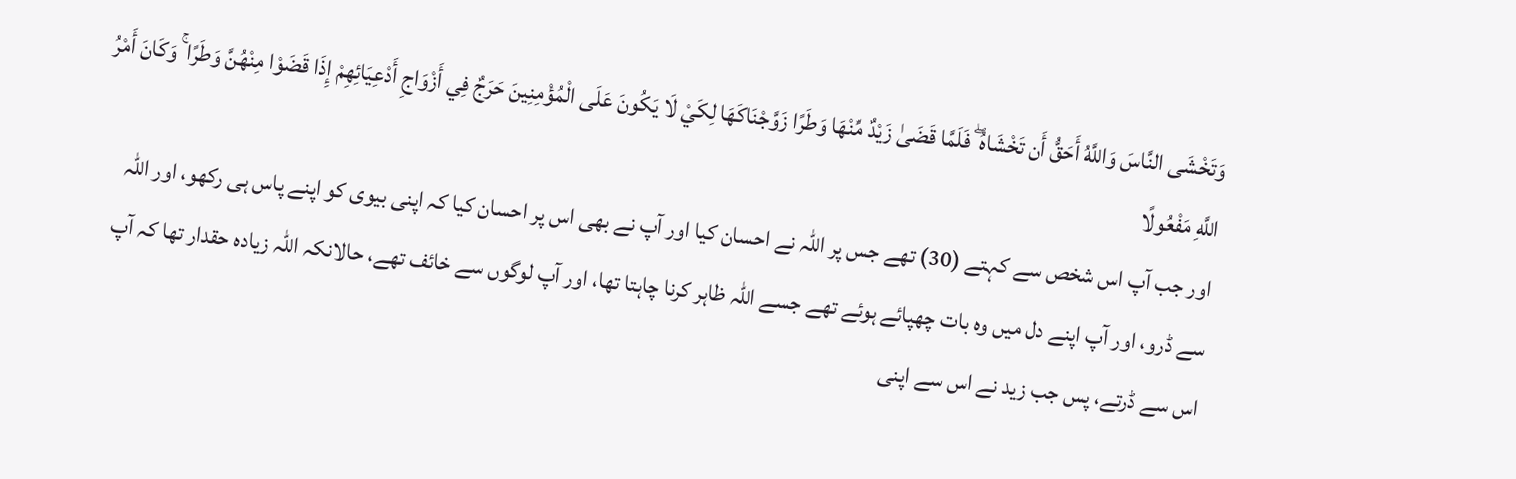وَتَخْشَى النَّاسَ وَاللَّهُ أَحَقُّ أَن تَخْشَاهُ ۖ فَلَمَّا قَضَىٰ زَيْدٌ مِّنْهَا وَطَرًا زَوَّجْنَاكَهَا لِكَيْ لَا يَكُونَ عَلَى الْمُؤْمِنِينَ حَرَجٌ فِي أَزْوَاجِ أَدْعِيَائِهِمْ إِذَا قَضَوْا مِنْهُنَّ وَطَرًا ۚ وَكَانَ أَمْرُ اللَّهِ مَفْعُولًا
اور جب آپ اس شخص سے کہتے (30) تھے جس پر اللہ نے احسان کیا اور آپ نے بھی اس پر احسان کیا کہ اپنی بیوی کو اپنے پاس ہی رکھو، اور اللہ سے ڈرو، اور آپ اپنے دل میں وہ بات چھپائے ہوئے تھے جسے اللہ ظاہر کرنا چاہتا تھا، اور آپ لوگوں سے خائف تھے، حالانکہ اللہ زیادہ حقدار تھا کہ آپ اس سے ڈرتے، پس جب زید نے اس سے اپنی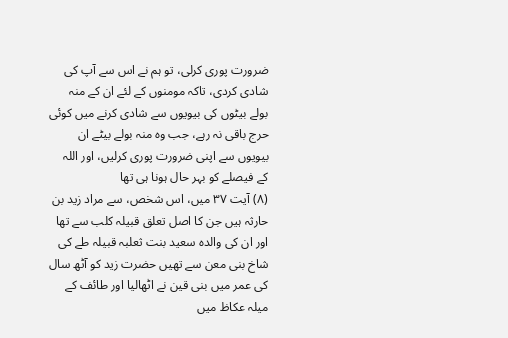ضرورت پوری کرلی، تو ہم نے اس سے آپ کی شادی کردی، تاکہ مومنوں کے لئے ان کے منہ بولے بیٹوں کی بیویوں سے شادی کرنے میں کوئی حرج باقی نہ رہے، جب وہ منہ بولے بیٹے ان بیویوں سے اپنی ضرورت پوری کرلیں، اور اللہ کے فیصلے کو بہر حال ہونا ہی تھا
(٨) آیت ٣٧ میں، اس شخص، سے مراد زید بن حارثہ ہیں جن کا اصل تعلق قبیلہ کلب سے تھا اور ان کی والدہ سعید بنت ثعلبہ قبیلہ طے کی شاخ بنی معن سے تھیں حضرت زید کو آٹھ سال کی عمر میں بنی قین نے اٹھالیا اور طائف کے میلہ عکاظ میں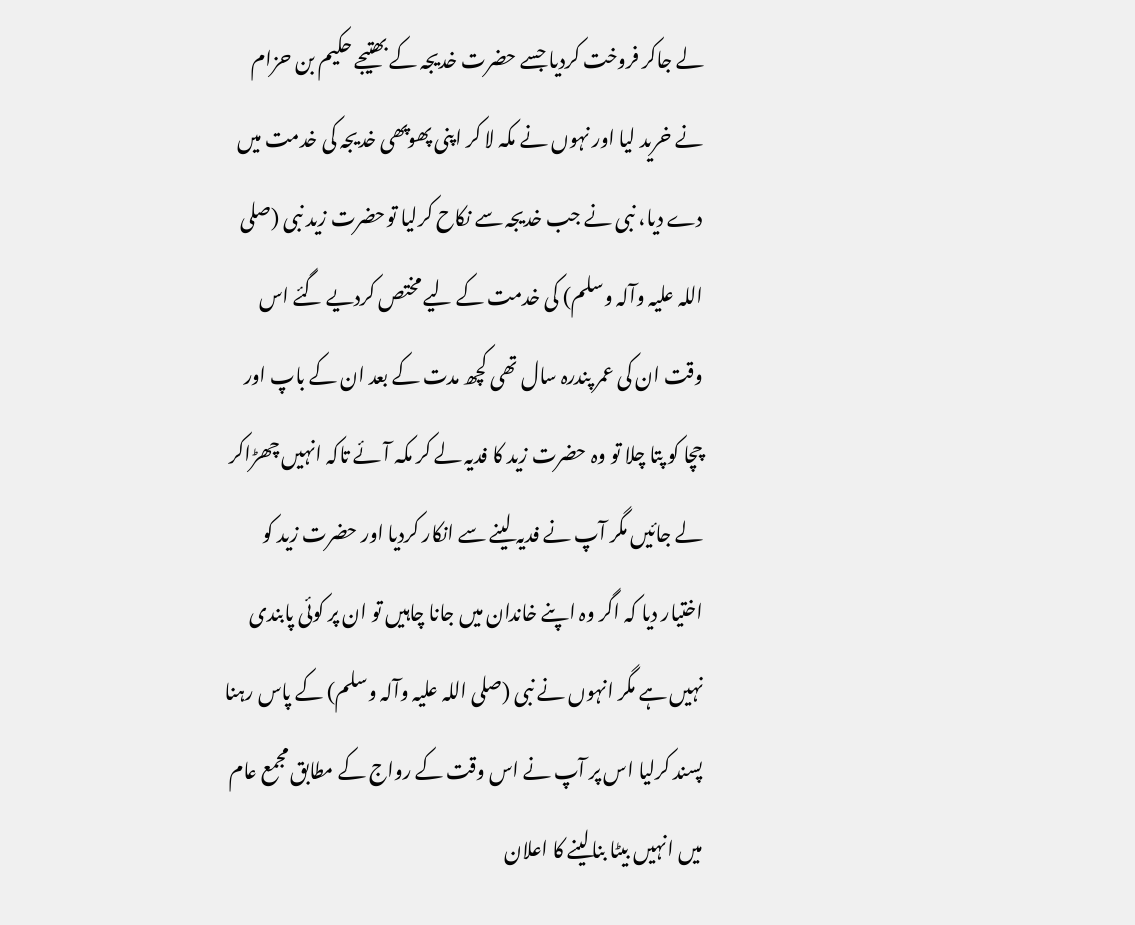لے جاکر فروخت کردیا جسے حضرت خدیجہ کے بھتیجے حکیم بن حزام نے خرید لیا اور نہوں نے مکہ لا کر اپنی پھوپھی خدیجہ کی خدمت میں دے دیا، نبی نے جب خدیجہ سے نکاح کرلیا توحضرت زید نبی (صلی اللہ علیہ وآلہ وسلم) کی خدمت کے لیے مختص کردیے گئے اس وقت ان کی عمر پندرہ سال تھی کچھ مدت کے بعد ان کے باپ اور چچا کو پتا چلا تو وہ حضرت زید کا فدیہ لے کر مکہ آئے تاکہ انہیں چھڑاکر لے جائیں مگر آپ نے فدیہ لینے سے انکار کردیا اور حضرت زید کو اختیار دیا کہ اگر وہ اپنے خاندان میں جانا چاہیں تو ان پر کوئی پابندی نہیں ہے مگر انہوں نے نبی (صلی اللہ علیہ وآلہ وسلم) کے پاس رہنا پسند کرلیا اس پر آپ نے اس وقت کے رواج کے مطابق مجمع عام میں انہیں بیٹا بنالینے کا اعلان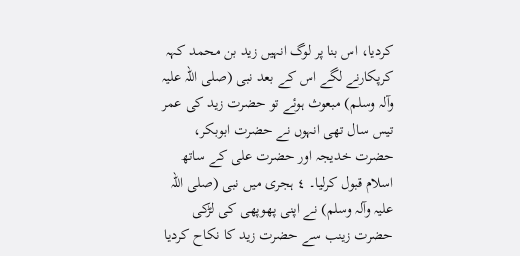کردیا، اس بنا پر لوگ انہیں زید بن محمد کہہ کرپکارنے لگے اس کے بعد نبی (صلی اللہ علیہ وآلہ وسلم) مبعوث ہوئے تو حضرت زید کی عمر تیس سال تھی انہوں نے حضرت ابوبکر، حضرت خدیجہ اور حضرت علی کے ساتھ اسلام قبول کرلیا۔ ٤ ہجری میں نبی (صلی اللہ علیہ وآلہ وسلم) نے اپنی پھوپھی کی لڑکی حضرت زینب سے حضرت زید کا نکاح کردیا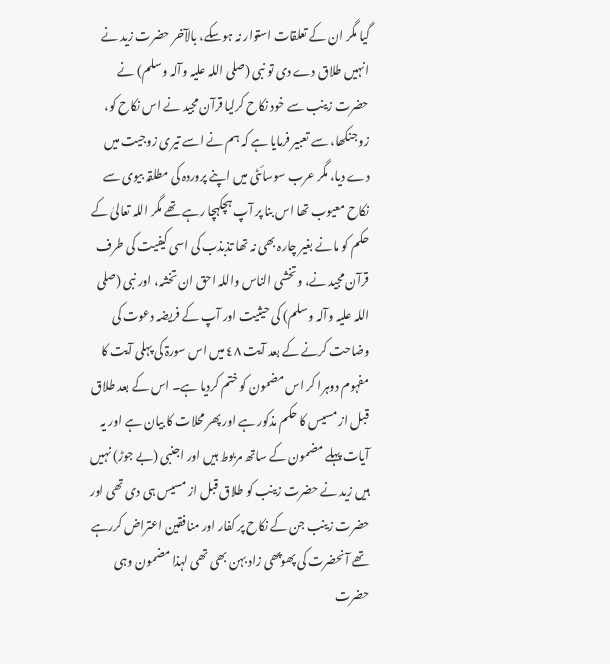گیا مگر ان کے تعلقات استوار نہ ہوسکے، بالآخر حضرت زید نے انہیں طلاق دے دی تو نبی (صلی اللہ علیہ وآلہ وسلم) نے حضرت زینب سے خود نکاح کرلیا قرآن مجید نے اس نکاح کو، زوجنکھا، سے تعبیر فرمایا ہے کہ ہم نے اسے تیری زوجیت میں دے دیا، مگر عرب سوسائٹی میں اپنے پروردہ کی مطلقہ بیوی سے نکاح معیوب تھا اس بنا پر آپ ہچکہچا رہے تھے مگر اللہ تعالیٰ کے حکم کو مانے بغیر چارہ بھی نہ تھا تذبذب کی اسی کیفیت کی طرف قرآن مجید نے، وتخشی الناس واللہ احق ان تخشہ، اور نبی (صلی اللہ علیہ وآلہ وسلم) کی حیثیت اور آپ کے فریضہ دعوت کی وضاحت کرنے کے بعد آیت ٤٨ میں اس سورۃ کی پہلی آیت کا مفہوم دوہرا کر اس مضمون کو ختم کردیا ہے۔ اس کے بعد طلاق قبل از مسیس کا حکم مذکور ہے اور پھر محلات کا بیان ہے اور یہ آیات پہلے مضمون کے ساتھ مربوط ہیں اور اجنبی (بے جوڑ) نہیں ہیں زید نے حضرت زینب کو طلاق قبل از مسیس ہی دی تھی اور حضرت زینب جن کے نکاح پر کفار اور منافقین اعتراض کررہے تھے آنحضرت کی پھوپھی زاد بہن بھی تھی لہذا مضمون وہی حضرت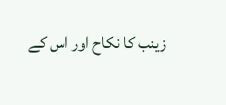زینب کا نکاح اور اس کے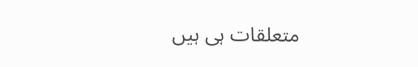متعلقات ہی ہیں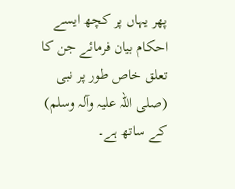پھر یہاں پر کچھ ایسے احکام بیان فرمائے جن کا تعلق خاص طور پر نبی (صلی اللہ علیہ وآلہ وسلم) کے ساتھ ہے۔